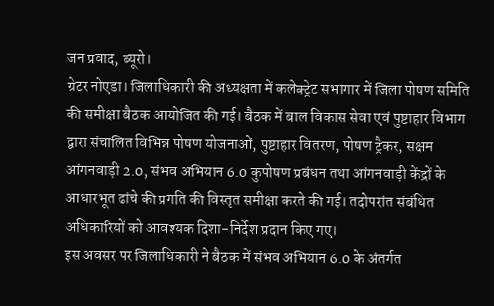जन प्रवाद, ब्यूरो।
ग्रेटर नोएडा। जिलाधिकारी की अध्यक्षता में कलेक्ट्रेट सभागार में जिला पोषण समिति की समीक्षा बैठक आयोजित की गई। बैठक में बाल विकास सेवा एवं पुष्टाहार विभाग द्वारा संचालित विभिन्न पोषण योजनाओं, पुष्टाहार वितरण, पोषण ट्रैकर, सक्षम आंगनवाड़ी 2.0, संभव अभियान 6.0 कुपोषण प्रबंधन तथा आंगनवाड़ी केंद्रों के आधारभूत ढांचे की प्रगति की विस्तृत समीक्षा करते की गई। तदोपरांत संबंधित अधिकारियों को आवश्यक दिशा-निर्देश प्रदान किए गए।
इस अवसर पर जिलाधिकारी ने बैठक में संभव अभियान 6.0 के अंतर्गत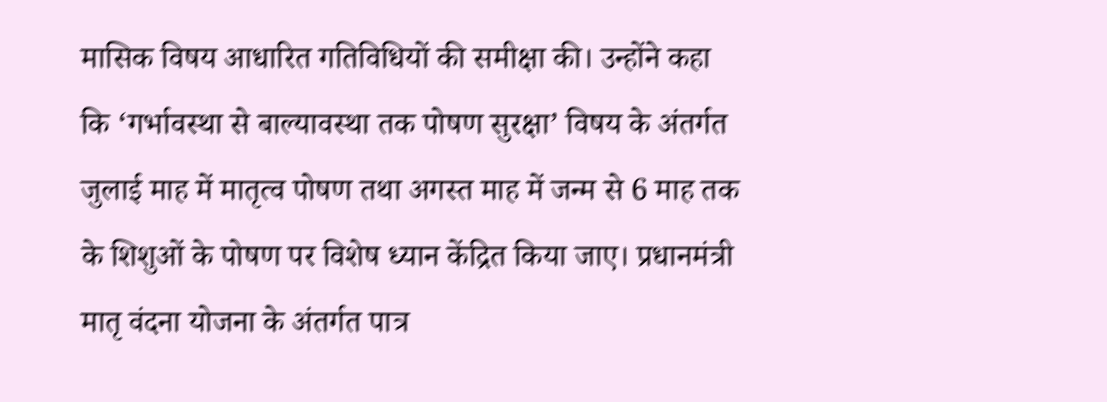मासिक विषय आधारित गतिविधियों की समीक्षा की। उन्होंने कहा कि ‘गर्भावस्था से बाल्यावस्था तक पोषण सुरक्षा’ विषय के अंतर्गत जुलाई माह में मातृत्व पोषण तथा अगस्त माह में जन्म से 6 माह तक के शिशुओं के पोषण पर विशेष ध्यान केंद्रित किया जाए। प्रधानमंत्री मातृ वंदना योजना के अंतर्गत पात्र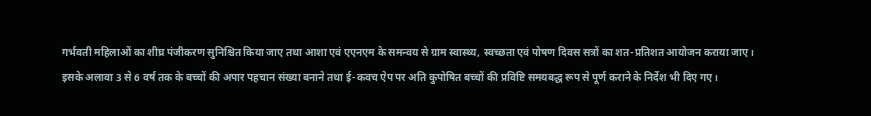गर्भवती महिलाओं का शीघ्र पंजीकरण सुनिश्चित किया जाए तथा आशा एवं एएनएम के समन्वय से ग्राम स्वास्थ्य, स्वच्छता एवं पोषण दिवस सत्रों का शत-प्रतिशत आयोजन कराया जाए।
इसके अलावा 3 से 6 वर्ष तक के बच्चों की अपार पहचान संख्या बनाने तथा ई-कवच ऐप पर अति कुपोषित बच्चों की प्रविष्टि समयबद्ध रूप से पूर्ण कराने के निर्देश भी दिए गए।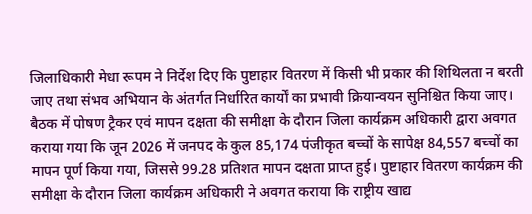जिलाधिकारी मेधा रूपम ने निर्देश दिए कि पुष्टाहार वितरण में किसी भी प्रकार की शिथिलता न बरती जाए तथा संभव अभियान के अंतर्गत निर्धारित कार्यों का प्रभावी क्रियान्वयन सुनिश्चित किया जाए।
बैठक में पोषण ट्रैकर एवं मापन दक्षता की समीक्षा के दौरान जिला कार्यक्रम अधिकारी द्वारा अवगत कराया गया कि जून 2026 में जनपद के कुल 85,174 पंजीकृत बच्चों के सापेक्ष 84,557 बच्चों का मापन पूर्ण किया गया, जिससे 99.28 प्रतिशत मापन दक्षता प्राप्त हुई। पुष्टाहार वितरण कार्यक्रम की समीक्षा के दौरान जिला कार्यक्रम अधिकारी ने अवगत कराया कि राष्ट्रीय खाद्य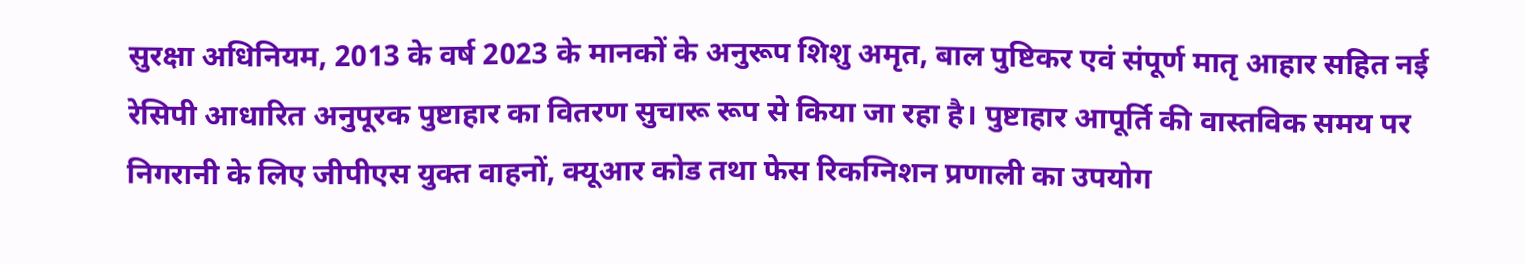सुरक्षा अधिनियम, 2013 के वर्ष 2023 के मानकों के अनुरूप शिशु अमृत, बाल पुष्टिकर एवं संपूर्ण मातृ आहार सहित नई रेसिपी आधारित अनुपूरक पुष्टाहार का वितरण सुचारू रूप से किया जा रहा है। पुष्टाहार आपूर्ति की वास्तविक समय पर निगरानी के लिए जीपीएस युक्त वाहनों, क्यूआर कोड तथा फेस रिकग्निशन प्रणाली का उपयोग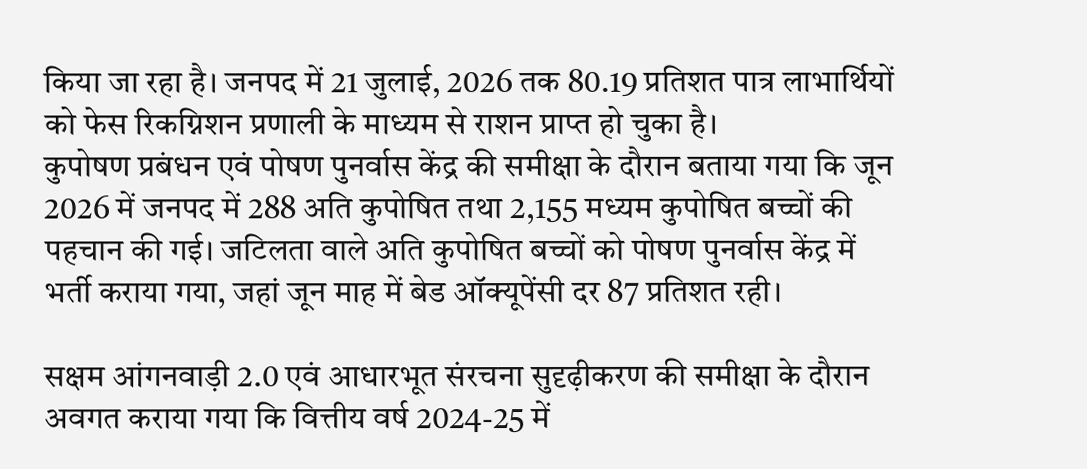किया जा रहा है। जनपद में 21 जुलाई, 2026 तक 80.19 प्रतिशत पात्र लाभार्थियों को फेस रिकग्निशन प्रणाली के माध्यम से राशन प्राप्त हो चुका है।
कुपोषण प्रबंधन एवं पोषण पुनर्वास केंद्र की समीक्षा के दौरान बताया गया कि जून 2026 में जनपद में 288 अति कुपोषित तथा 2,155 मध्यम कुपोषित बच्चों की पहचान की गई। जटिलता वाले अति कुपोषित बच्चों को पोषण पुनर्वास केंद्र में भर्ती कराया गया, जहां जून माह में बेड ऑक्यूपेंसी दर 87 प्रतिशत रही।

सक्षम आंगनवाड़ी 2.0 एवं आधारभूत संरचना सुदृढ़ीकरण की समीक्षा के दौरान अवगत कराया गया कि वित्तीय वर्ष 2024-25 में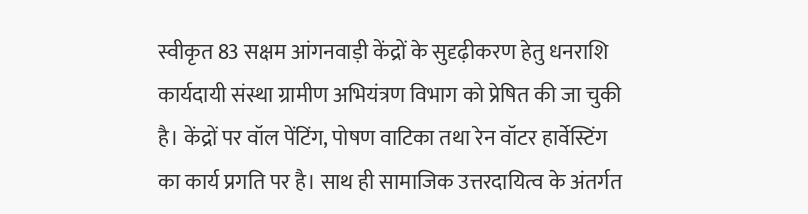स्वीकृत 83 सक्षम आंगनवाड़ी केंद्रों के सुदृढ़ीकरण हेतु धनराशि कार्यदायी संस्था ग्रामीण अभियंत्रण विभाग को प्रेषित की जा चुकी है। केंद्रों पर वॉल पेंटिंग, पोषण वाटिका तथा रेन वॉटर हार्वेस्टिंग का कार्य प्रगति पर है। साथ ही सामाजिक उत्तरदायित्व के अंतर्गत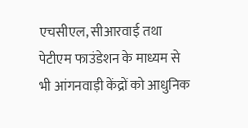एचसीएल, सीआरवाई तथा पेटीएम फाउंडेशन के माध्यम से भी आंगनवाड़ी केंद्रों को आधुनिक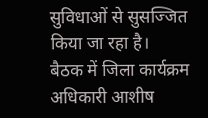सुविधाओं से सुसज्जित किया जा रहा है।
बैठक में जिला कार्यक्रम अधिकारी आशीष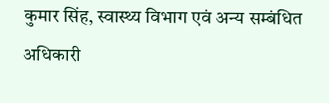कुमार सिंह, स्वास्थ्य विभाग एवं अन्य सम्बंधित अधिकारी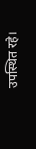उपस्थित रहे।